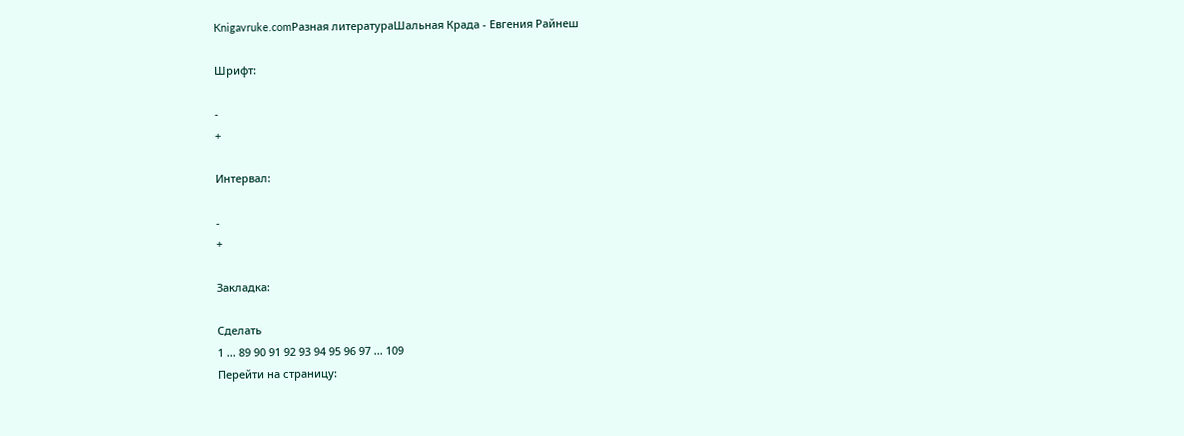Knigavruke.comРазная литератураШальная Крада - Евгения Райнеш

Шрифт:

-
+

Интервал:

-
+

Закладка:

Сделать
1 ... 89 90 91 92 93 94 95 96 97 ... 109
Перейти на страницу: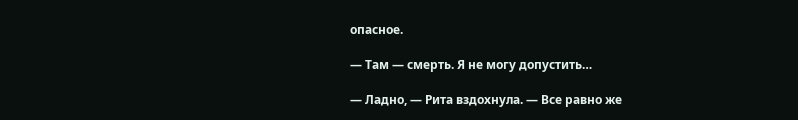опасное.

— Там — смерть. Я не могу допустить…

— Ладно, — Рита вздохнула. — Все равно же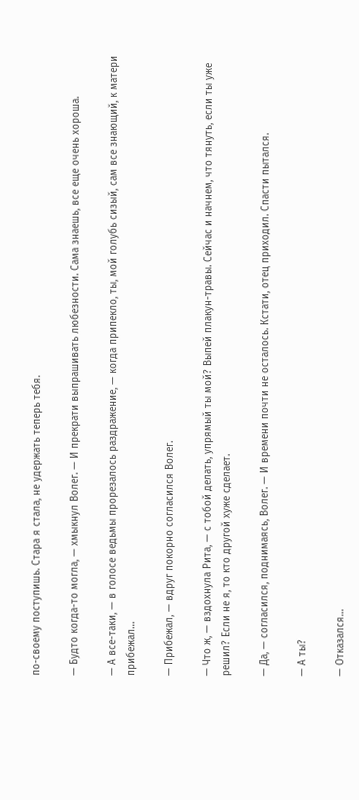по-своему поступишь. Стара я стала, не удержать теперь тебя.

— Будто когда-то могла, — хмыкнул Волег. — И прекрати выпрашивать любезности. Сама знаешь, все еще очень хороша.

— А все-таки, — в голосе ведьмы прорезалось раздражение, — когда припекло, ты, мой голубь сизый, сам все знающий, к матери прибежал…

— Прибежал, — вдруг покорно согласился Волег.

— Что ж, — вздохнула Рита, — с тобой делать, упрямый ты мой? Выпей плакун-травы. Сейчас и начнем, что тянуть, если ты уже решил? Если не я, то кто другой хуже сделает.

— Да, — согласился, поднимаясь, Волег. — И времени почти не осталось. Кстати, отец приходил. Спасти пытался.

— А ты?

— Отказался…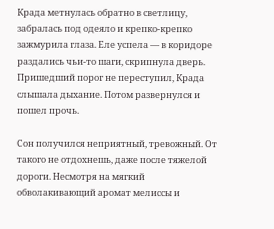Крада метнулась обратно в светлицу, забралась под одеяло и крепко-крепко зажмурила глаза. Еле успела — в коридоре раздались чьи-то шаги, скрипнула дверь. Пришедший порог не переступил, Крада слышала дыхание. Потом развернулся и пошел прочь.

Сон получился неприятный, тревожный. От такого не отдохнешь, даже после тяжелой дороги. Несмотря на мягкий обволакивающий аромат мелиссы и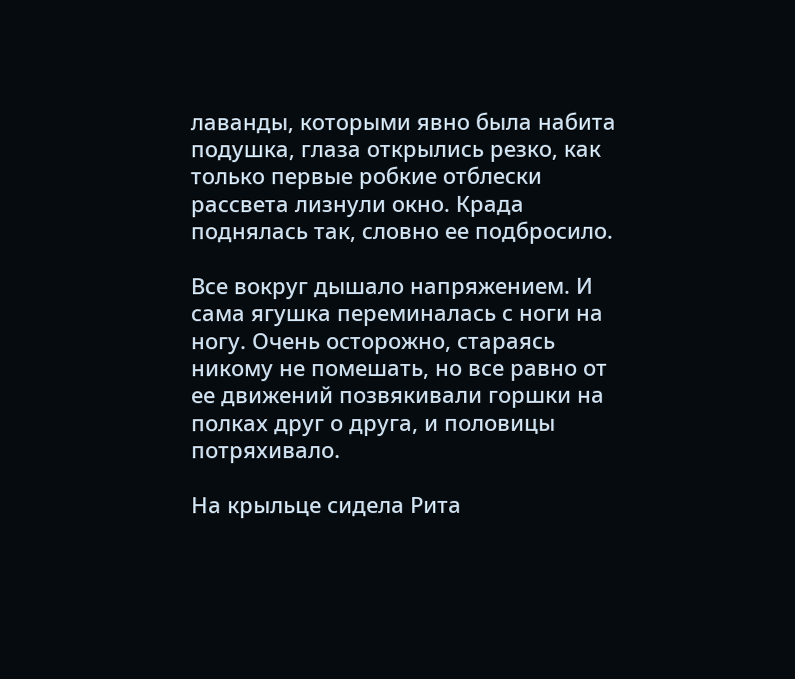лаванды, которыми явно была набита подушка, глаза открылись резко, как только первые робкие отблески рассвета лизнули окно. Крада поднялась так, словно ее подбросило.

Все вокруг дышало напряжением. И сама ягушка переминалась с ноги на ногу. Очень осторожно, стараясь никому не помешать, но все равно от ее движений позвякивали горшки на полках друг о друга, и половицы потряхивало.

На крыльце сидела Рита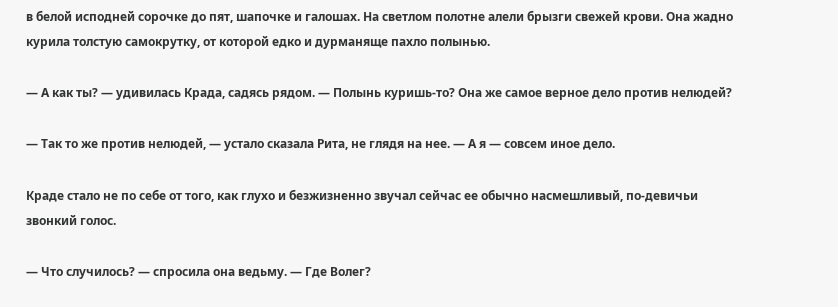в белой исподней сорочке до пят, шапочке и галошах. На светлом полотне алели брызги свежей крови. Она жадно курила толстую самокрутку, от которой едко и дурманяще пахло полынью.

— А как ты? — удивилась Крада, садясь рядом. — Полынь куришь-то? Она же самое верное дело против нелюдей?

— Так то же против нелюдей, — устало сказала Рита, не глядя на нее. — А я — совсем иное дело.

Краде стало не по себе от того, как глухо и безжизненно звучал сейчас ее обычно насмешливый, по-девичьи звонкий голос.

— Что случилось? — спросила она ведьму. — Где Волег?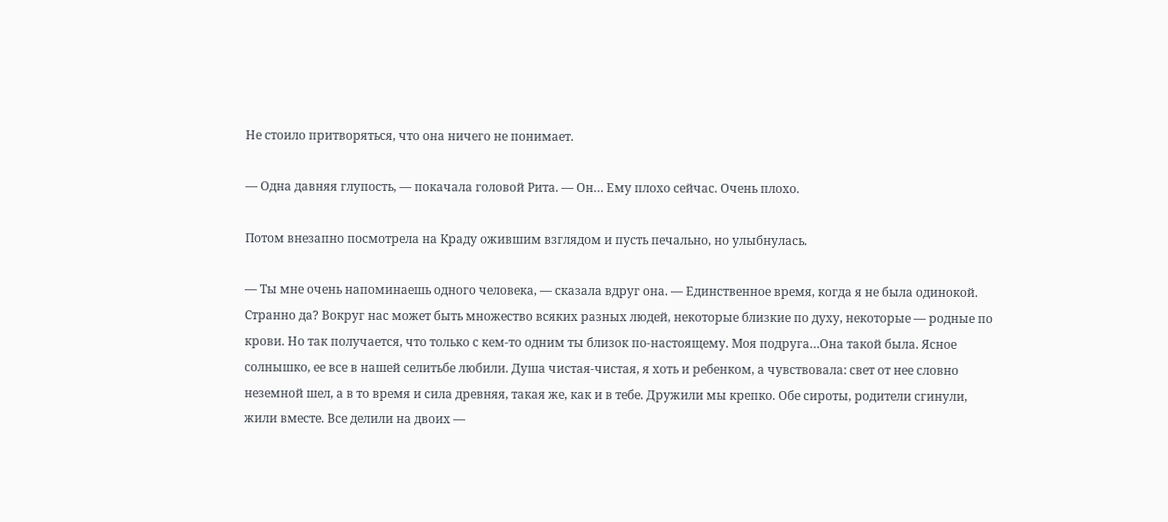Не стоило притворяться, что она ничего не понимает.

— Одна давняя глупость, — покачала головой Рита. — Он… Ему плохо сейчас. Очень плохо.

Потом внезапно посмотрела на Краду ожившим взглядом и пусть печально, но улыбнулась.

— Ты мне очень напоминаешь одного человека, — сказала вдруг она. — Единственное время, когда я не была одинокой. Странно да? Вокруг нас может быть множество всяких разных людей, некоторые близкие по духу, некоторые — родные по крови. Но так получается, что только с кем-то одним ты близок по-настоящему. Моя подруга…Она такой была. Ясное солнышко, ее все в нашей селитьбе любили. Душа чистая-чистая, я хоть и ребенком, а чувствовала: свет от нее словно неземной шел, а в то время и сила древняя, такая же, как и в тебе. Дружили мы крепко. Обе сироты, родители сгинули, жили вместе. Все делили на двоих —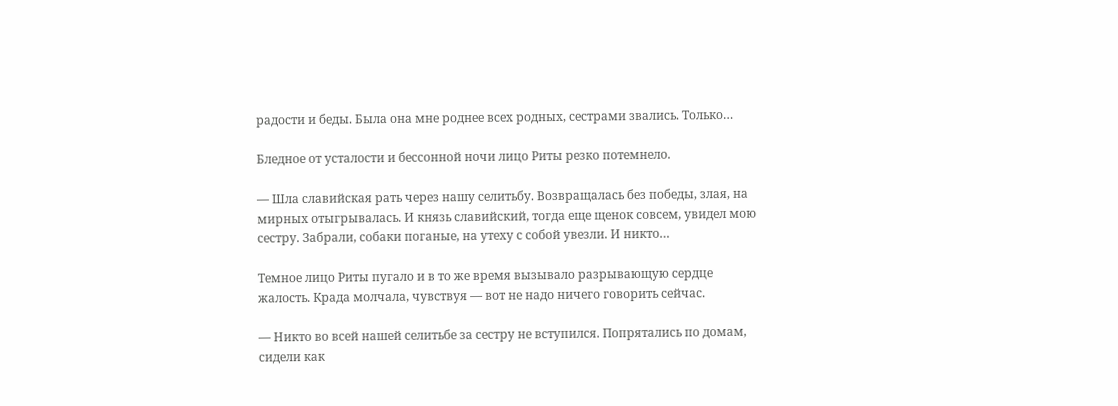радости и беды. Была она мне роднее всех родных, сестрами звались. Только…

Бледное от усталости и бессонной ночи лицо Риты резко потемнело.

— Шла славийская рать через нашу селитьбу. Возвращалась без победы, злая, на мирных отыгрывалась. И князь славийский, тогда еще щенок совсем, увидел мою сестру. Забрали, собаки поганые, на утеху с собой увезли. И никто…

Темное лицо Риты пугало и в то же время вызывало разрывающую сердце жалость. Крада молчала, чувствуя — вот не надо ничего говорить сейчас.

— Никто во всей нашей селитьбе за сестру не вступился. Попрятались по домам, сидели как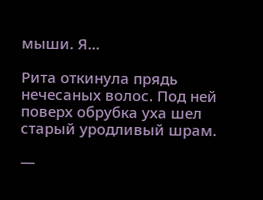мыши. Я…

Рита откинула прядь нечесаных волос. Под ней поверх обрубка уха шел старый уродливый шрам.

—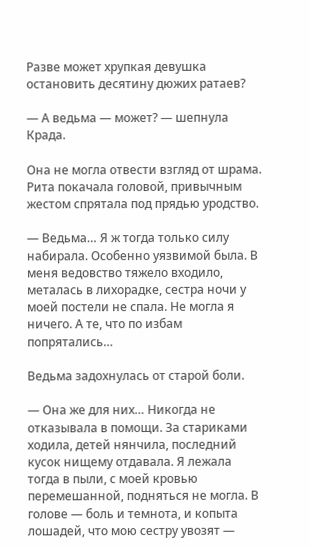Разве может хрупкая девушка остановить десятину дюжих ратаев?

— А ведьма — может? — шепнула Крада.

Она не могла отвести взгляд от шрама. Рита покачала головой, привычным жестом спрятала под прядью уродство.

— Ведьма… Я ж тогда только силу набирала. Особенно уязвимой была. В меня ведовство тяжело входило, металась в лихорадке, сестра ночи у моей постели не спала. Не могла я ничего. А те, что по избам попрятались…

Ведьма задохнулась от старой боли.

— Она же для них… Никогда не отказывала в помощи. За стариками ходила, детей нянчила, последний кусок нищему отдавала. Я лежала тогда в пыли, с моей кровью перемешанной, подняться не могла. В голове — боль и темнота, и копыта лошадей, что мою сестру увозят —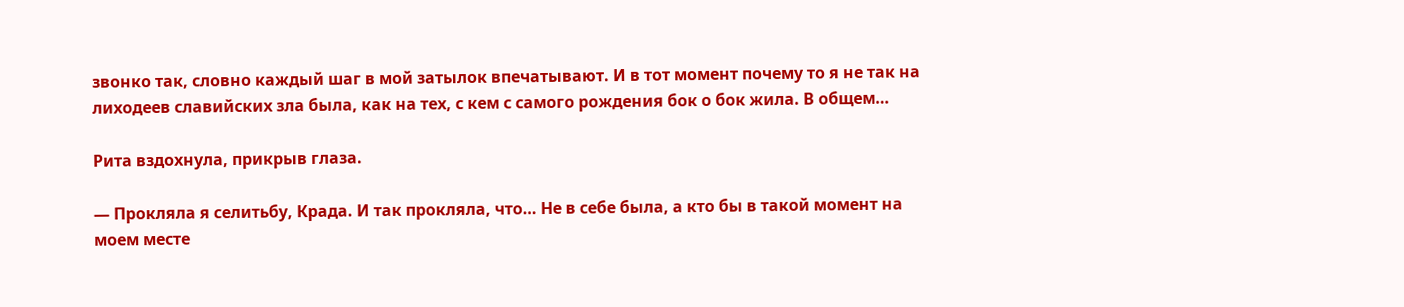звонко так, словно каждый шаг в мой затылок впечатывают. И в тот момент почему то я не так на лиходеев славийских зла была, как на тех, с кем с самого рождения бок о бок жила. В общем…

Рита вздохнула, прикрыв глаза.

— Прокляла я селитьбу, Крада. И так прокляла, что… Не в себе была, а кто бы в такой момент на моем месте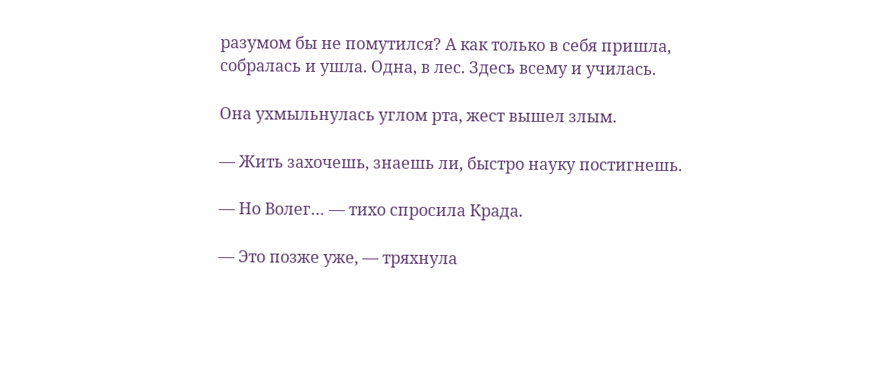разумом бы не помутился? А как только в себя пришла, собралась и ушла. Одна, в лес. Здесь всему и училась.

Она ухмыльнулась углом рта, жест вышел злым.

— Жить захочешь, знаешь ли, быстро науку постигнешь.

— Но Волег… — тихо спросила Крада.

— Это позже уже, — тряхнула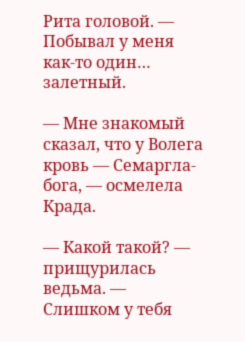Рита головой. — Побывал у меня как-то один… залетный.

— Мне знакомый сказал, что у Волега кровь — Семаргла-бога, — осмелела Крада.

— Какой такой? — прищурилась ведьма. — Слишком у тебя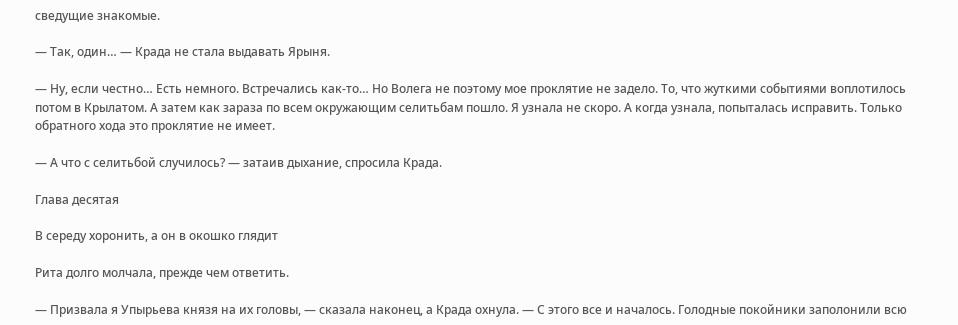сведущие знакомые.

— Так, один… — Крада не стала выдавать Ярыня.

— Ну, если честно… Есть немного. Встречались как-то… Но Волега не поэтому мое проклятие не задело. То, что жуткими событиями воплотилось потом в Крылатом. А затем как зараза по всем окружающим селитьбам пошло. Я узнала не скоро. А когда узнала, попыталась исправить. Только обратного хода это проклятие не имеет.

— А что с селитьбой случилось? — затаив дыхание, спросила Крада.

Глава десятая

В середу хоронить, а он в окошко глядит

Рита долго молчала, прежде чем ответить.

— Призвала я Упырьева князя на их головы, — сказала наконец, а Крада охнула. — С этого все и началось. Голодные покойники заполонили всю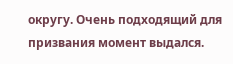округу. Очень подходящий для призвания момент выдался.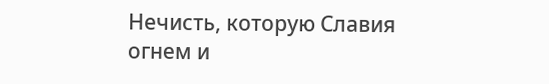Нечисть, которую Славия огнем и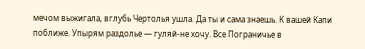мечом выжигала, вглубь Чертолья ушла. Да ты и сама знаешь. К вашей Капи поближе. Упырям раздолье — гуляй-не хочу. Все Пограничье в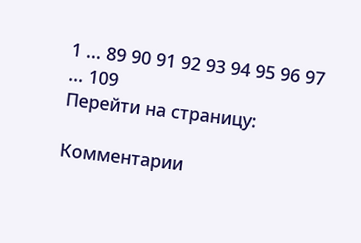1 ... 89 90 91 92 93 94 95 96 97 ... 109
Перейти на страницу:

Комментарии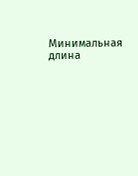Минимальная длина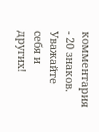комментария - 20 знаков. Уважайте себя и других!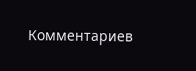Комментариев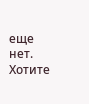еще нет. Хотите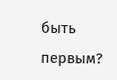быть первым?